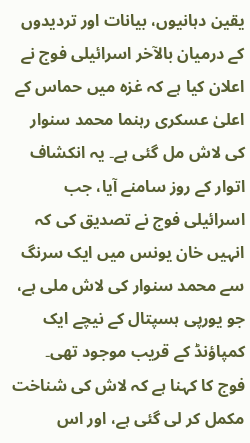یقین دہانیوں، بیانات اور تردیدوں کے درمیان بالآخر اسرائیلی فوج نے اعلان کیا ہے کہ غزہ میں حماس کے اعلیٰ عسکری رہنما محمد سنوار کی لاش مل گئی ہے۔ یہ انکشاف اتوار کے روز سامنے آیا، جب اسرائیلی فوج نے تصدیق کی کہ انہیں خان یونس میں ایک سرنگ سے محمد سنوار کی لاش ملی ہے، جو یورپی ہسپتال کے نیچے ایک کمپاؤنڈ کے قریب موجود تھی۔
فوج کا کہنا ہے کہ لاش کی شناخت مکمل کر لی گئی ہے، اور اس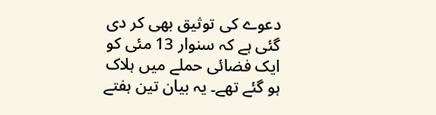دعوے کی توثیق بھی کر دی گئی ہے کہ سنوار 13 مئی کو ایک فضائی حملے میں ہلاک ہو گئے تھے۔ یہ بیان تین ہفتے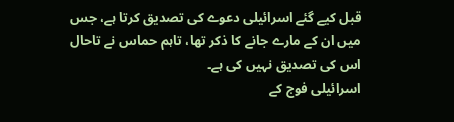قبل کیے گئے اسرائیلی دعوے کی تصدیق کرتا ہے، جس میں ان کے مارے جانے کا ذکر تھا، تاہم حماس نے تاحال اس کی تصدیق نہیں کی ہے۔
اسرائیلی فوج کے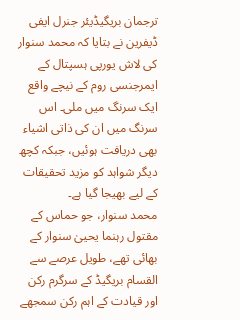ترجمان بریگیڈیئر جنرل ایفی ڈیفرین نے بتایا کہ محمد سنوار کی لاش یورپی ہسپتال کے ایمرجنسی روم کے نیچے واقع ایک سرنگ میں ملی۔ اس سرنگ میں ان کی ذاتی اشیاء بھی دریافت ہوئیں، جبکہ کچھ دیگر شواہد کو مزید تحقیقات کے لیے بھیجا گیا ہے۔
محمد سنوار، جو حماس کے مقتول رہنما یحییٰ سنوار کے بھائی تھے، طویل عرصے سے القسام بریگیڈ کے سرگرم رکن اور قیادت کے اہم رکن سمجھے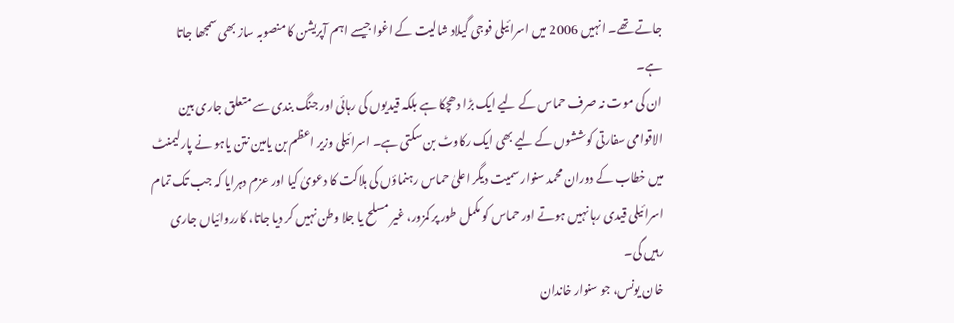جاتے تھے۔ انہیں 2006 میں اسرائیلی فوجی گیلاد شالیت کے اغوا جیسے اہم آپریشن کا منصوبہ ساز بھی سمجھا جاتا ہے۔
ان کی موت نہ صرف حماس کے لیے ایک بڑا دھچکا ہے بلکہ قیدیوں کی رہائی اور جنگ بندی سے متعلق جاری بین الاقوامی سفارتی کوششوں کے لیے بھی ایک رکاوٹ بن سکتی ہے۔ اسرائیلی وزیر اعظم بن یامین نتن یاہو نے پارلیمنٹ میں خطاب کے دوران محمد سنوار سمیت دیگر اعلیٰ حماس رہنماؤں کی ہلاکت کا دعویٰ کیا اور عزم دہرایا کہ جب تک تمام اسرائیلی قیدی رہا نہیں ہوتے اور حماس کو مکمل طور پر کمزور، غیر مسلح یا جلا وطن نہیں کر دیا جاتا، کارروائیاں جاری رہیں گی۔
خان یونس، جو سنوار خاندان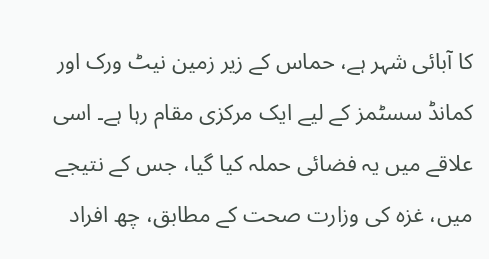کا آبائی شہر ہے، حماس کے زیر زمین نیٹ ورک اور کمانڈ سسٹمز کے لیے ایک مرکزی مقام رہا ہے۔ اسی علاقے میں یہ فضائی حملہ کیا گیا، جس کے نتیجے میں، غزہ کی وزارت صحت کے مطابق، چھ افراد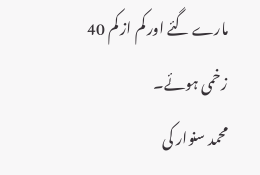مارے گئے اور کم از کم 40 زخمی ہوئے۔
محمد سنوار کی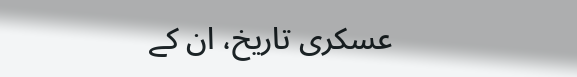عسکری تاریخ، ان کے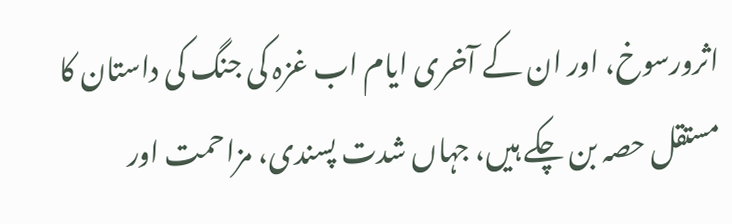اثرورسوخ، اور ان کے آخری ایام اب غزہ کی جنگ کی داستان کا مستقل حصہ بن چکے ہیں، جہاں شدت پسندی، مزاحمت اور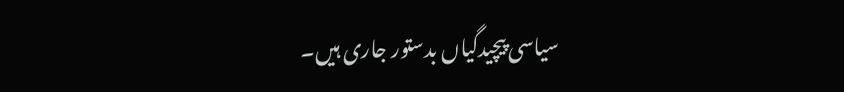سیاسی پیچیدگیاں بدستور جاری ہیں۔